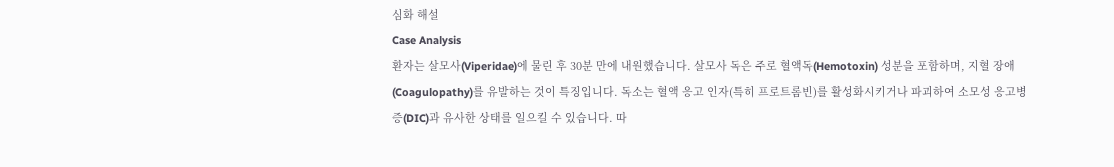심화 해설
Case Analysis
환자는 살모사(Viperidae)에 물린 후 30분 만에 내원했습니다. 살모사 독은 주로 혈액독(Hemotoxin) 성분을 포함하며, 지혈 장애(Coagulopathy)를 유발하는 것이 특징입니다. 독소는 혈액 응고 인자(특히 프로트롬빈)를 활성화시키거나 파괴하여 소모성 응고병증(DIC)과 유사한 상태를 일으킬 수 있습니다. 따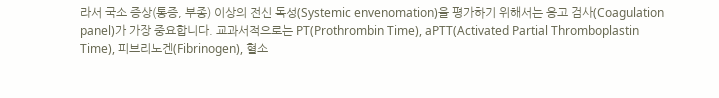라서 국소 증상(통증, 부종) 이상의 전신 독성(Systemic envenomation)을 평가하기 위해서는 응고 검사(Coagulation panel)가 가장 중요합니다. 교과서적으로는 PT(Prothrombin Time), aPTT(Activated Partial Thromboplastin Time), 피브리노겐(Fibrinogen), 혈소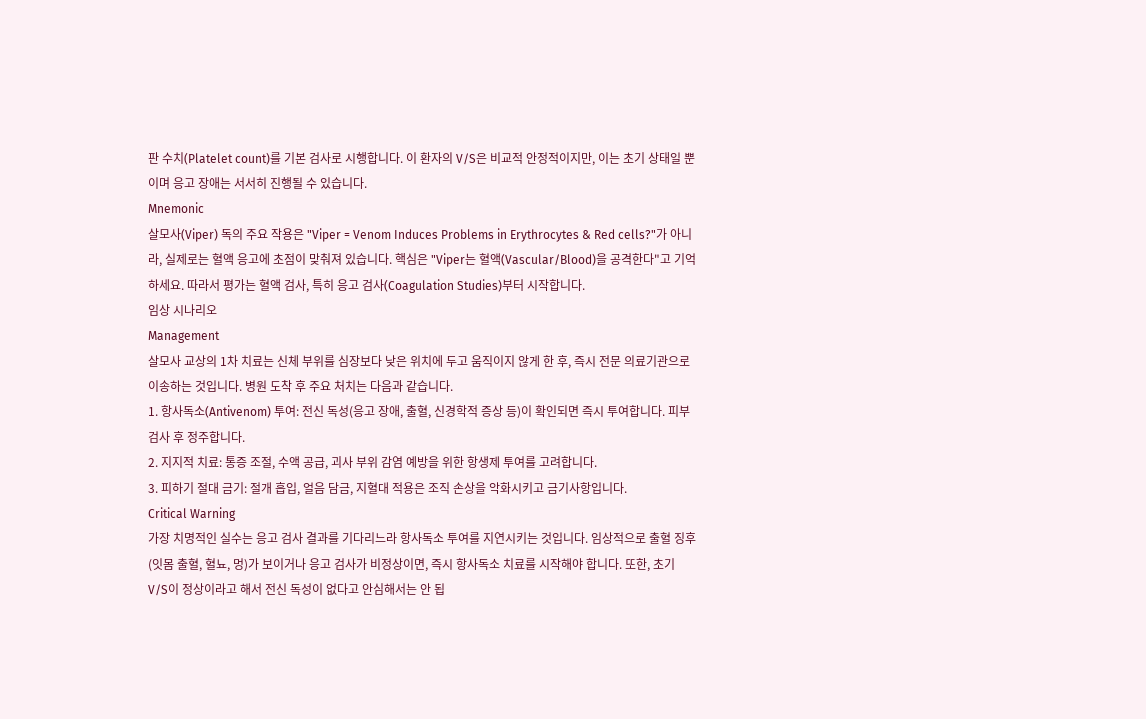판 수치(Platelet count)를 기본 검사로 시행합니다. 이 환자의 V/S은 비교적 안정적이지만, 이는 초기 상태일 뿐이며 응고 장애는 서서히 진행될 수 있습니다.
Mnemonic
살모사(Viper) 독의 주요 작용은 "Viper = Venom Induces Problems in Erythrocytes & Red cells?"가 아니라, 실제로는 혈액 응고에 초점이 맞춰져 있습니다. 핵심은 "Viper는 혈액(Vascular/Blood)을 공격한다"고 기억하세요. 따라서 평가는 혈액 검사, 특히 응고 검사(Coagulation Studies)부터 시작합니다.
임상 시나리오
Management
살모사 교상의 1차 치료는 신체 부위를 심장보다 낮은 위치에 두고 움직이지 않게 한 후, 즉시 전문 의료기관으로 이송하는 것입니다. 병원 도착 후 주요 처치는 다음과 같습니다.
1. 항사독소(Antivenom) 투여: 전신 독성(응고 장애, 출혈, 신경학적 증상 등)이 확인되면 즉시 투여합니다. 피부 검사 후 정주합니다.
2. 지지적 치료: 통증 조절, 수액 공급, 괴사 부위 감염 예방을 위한 항생제 투여를 고려합니다.
3. 피하기 절대 금기: 절개 흡입, 얼음 담금, 지혈대 적용은 조직 손상을 악화시키고 금기사항입니다.
Critical Warning
가장 치명적인 실수는 응고 검사 결과를 기다리느라 항사독소 투여를 지연시키는 것입니다. 임상적으로 출혈 징후(잇몸 출혈, 혈뇨, 멍)가 보이거나 응고 검사가 비정상이면, 즉시 항사독소 치료를 시작해야 합니다. 또한, 초기 V/S이 정상이라고 해서 전신 독성이 없다고 안심해서는 안 됩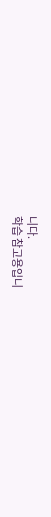니다.
학습 참고용입니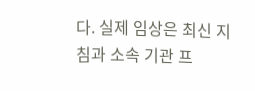다. 실제 임상은 최신 지침과 소속 기관 프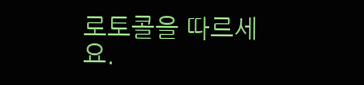로토콜을 따르세요.